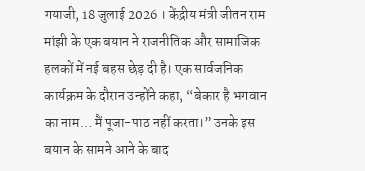गयाजी, 18 जुलाई 2026 । केंद्रीय मंत्री जीतन राम मांझी के एक बयान ने राजनीतिक और सामाजिक हलकों में नई बहस छेड़ दी है। एक सार्वजनिक कार्यक्रम के दौरान उन्होंने कहा, “बेकार है भगवान का नाम… मैं पूजा-पाठ नहीं करता।” उनके इस बयान के सामने आने के बाद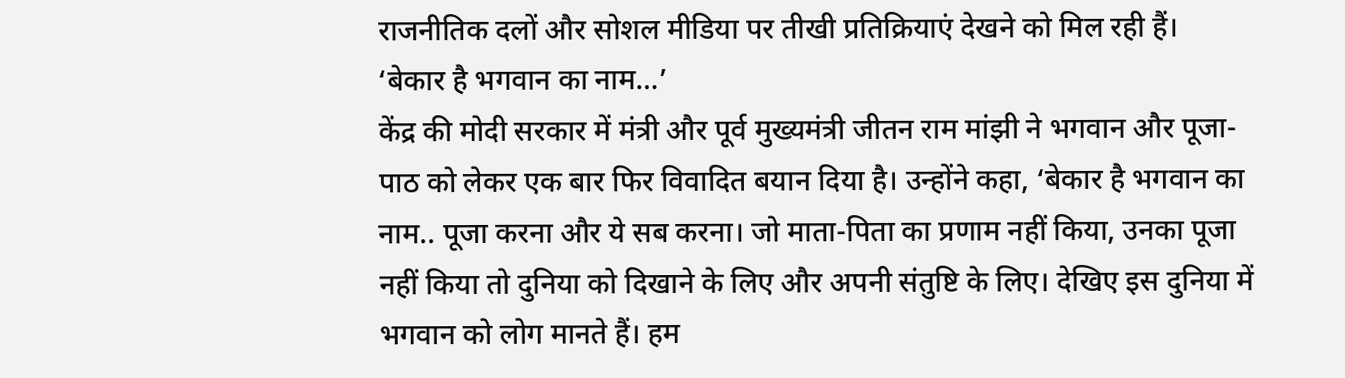राजनीतिक दलों और सोशल मीडिया पर तीखी प्रतिक्रियाएं देखने को मिल रही हैं।
‘बेकार है भगवान का नाम…’
केंद्र की मोदी सरकार में मंत्री और पूर्व मुख्यमंत्री जीतन राम मांझी ने भगवान और पूजा-पाठ को लेकर एक बार फिर विवादित बयान दिया है। उन्होंने कहा, ‘बेकार है भगवान का नाम.. पूजा करना और ये सब करना। जो माता-पिता का प्रणाम नहीं किया, उनका पूजा नहीं किया तो दुनिया को दिखाने के लिए और अपनी संतुष्टि के लिए। देखिए इस दुनिया में भगवान को लोग मानते हैं। हम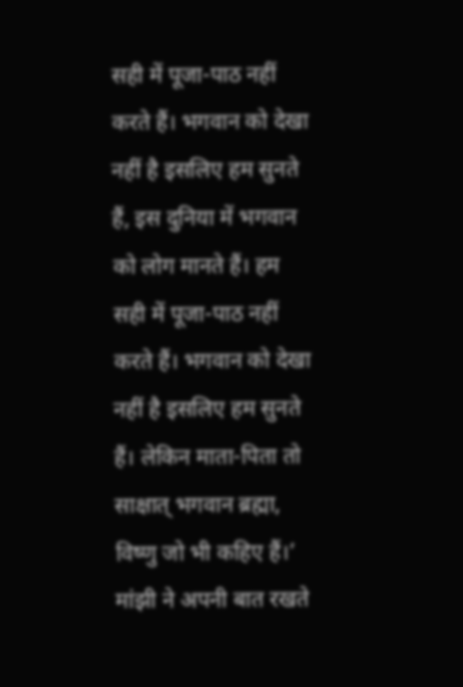सही में पूजा-पाठ नहीं करते हैं। भगवान को देखा नहीं है इसलिए हम सुनते हैं, इस दुनिया में भगवान को लोग मानते हैं। हम सही में पूजा-पाठ नहीं करते हैं। भगवान को देखा नहीं है इसलिए हम सुनते हैं। लेकिन माता-पिता तो साक्षात् भगवान ब्रह्मा, विष्णु जो भी कहिए हैं।’
मांझी ने अपनी बात रखते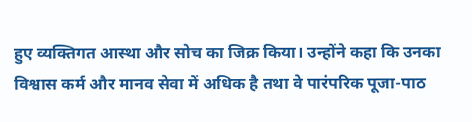हुए व्यक्तिगत आस्था और सोच का जिक्र किया। उन्होंने कहा कि उनका विश्वास कर्म और मानव सेवा में अधिक है तथा वे पारंपरिक पूजा-पाठ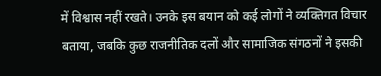में विश्वास नहीं रखते। उनके इस बयान को कई लोगों ने व्यक्तिगत विचार बताया, जबकि कुछ राजनीतिक दलों और सामाजिक संगठनों ने इसकी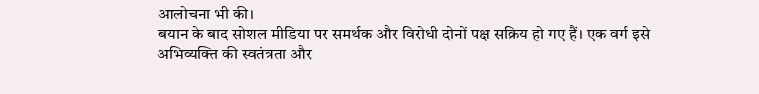आलोचना भी की।
बयान के बाद सोशल मीडिया पर समर्थक और विरोधी दोनों पक्ष सक्रिय हो गए हैं। एक वर्ग इसे अभिव्यक्ति की स्वतंत्रता और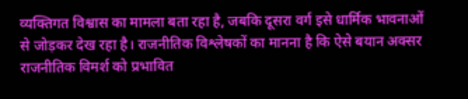व्यक्तिगत विश्वास का मामला बता रहा है, जबकि दूसरा वर्ग इसे धार्मिक भावनाओं से जोड़कर देख रहा है। राजनीतिक विश्लेषकों का मानना है कि ऐसे बयान अक्सर राजनीतिक विमर्श को प्रभावित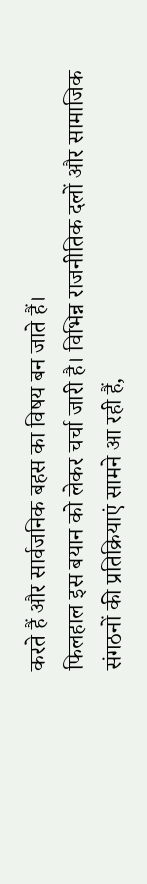करते हैं और सार्वजनिक बहस का विषय बन जाते हैं।
फिलहाल इस बयान को लेकर चर्चा जारी है। विभिन्न राजनीतिक दलों और सामाजिक संगठनों की प्रतिक्रियाएं सामने आ रही हैं,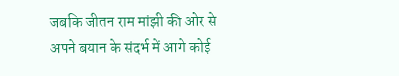जबकि जीतन राम मांझी की ओर से अपने बयान के संदर्भ में आगे कोई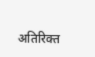अतिरिक्त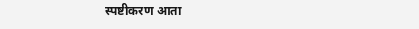स्पष्टीकरण आता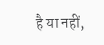है या नहीं,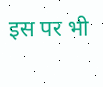इस पर भी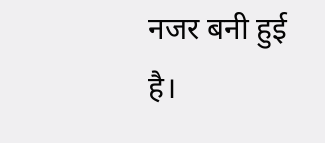नजर बनी हुई है।